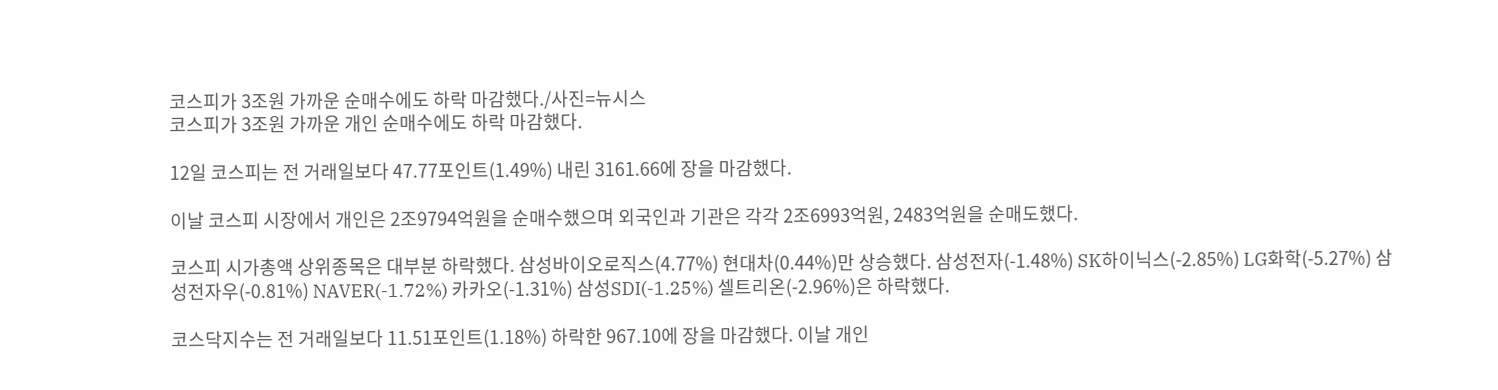코스피가 3조원 가까운 순매수에도 하락 마감했다./사진=뉴시스
코스피가 3조원 가까운 개인 순매수에도 하락 마감했다.

12일 코스피는 전 거래일보다 47.77포인트(1.49%) 내린 3161.66에 장을 마감했다.

이날 코스피 시장에서 개인은 2조9794억원을 순매수했으며 외국인과 기관은 각각 2조6993억원, 2483억원을 순매도했다.

코스피 시가총액 상위종목은 대부분 하락했다. 삼성바이오로직스(4.77%) 현대차(0.44%)만 상승했다. 삼성전자(-1.48%) SK하이닉스(-2.85%) LG화학(-5.27%) 삼성전자우(-0.81%) NAVER(-1.72%) 카카오(-1.31%) 삼성SDI(-1.25%) 셀트리온(-2.96%)은 하락했다.

코스닥지수는 전 거래일보다 11.51포인트(1.18%) 하락한 967.10에 장을 마감했다. 이날 개인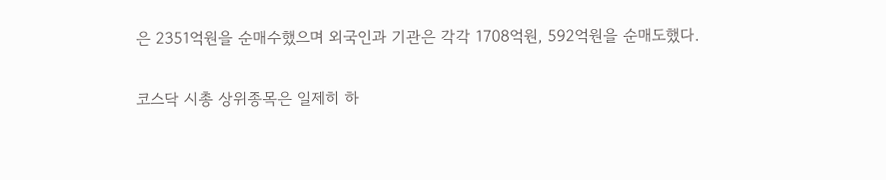은 2351억원을 순매수했으며 외국인과 기관은 각각 1708억원, 592억원을 순매도했다.

코스닥 시총 상위종목은 일제히 하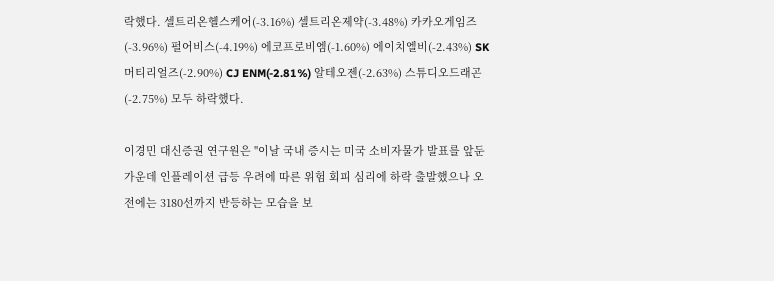락했다. 셀트리온헬스케어(-3.16%) 셀트리온제약(-3.48%) 카카오게임즈(-3.96%) 펄어비스(-4.19%) 에코프로비엠(-1.60%) 에이치엘비(-2.43%) SK머티리얼즈(-2.90%) CJ ENM(-2.81%) 알테오젠(-2.63%) 스튜디오드래곤(-2.75%) 모두 하락했다.

이경민 대신증권 연구원은 "이날 국내 증시는 미국 소비자물가 발표를 앞둔 가운데 인플레이션 급등 우려에 따른 위험 회피 심리에 하락 출발했으나 오전에는 3180선까지 반등하는 모습을 보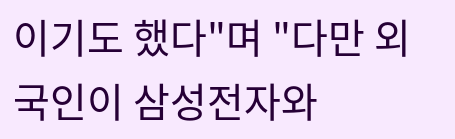이기도 했다"며 "다만 외국인이 삼성전자와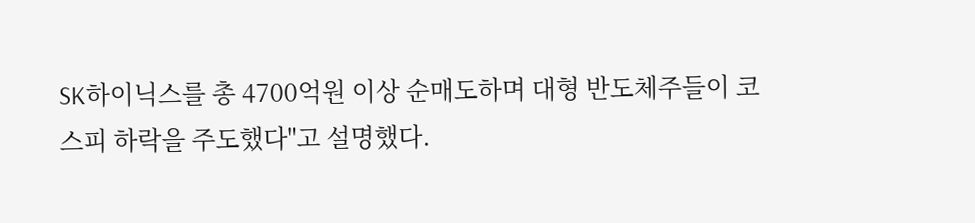SK하이닉스를 총 4700억원 이상 순매도하며 대형 반도체주들이 코스피 하락을 주도했다"고 설명했다.